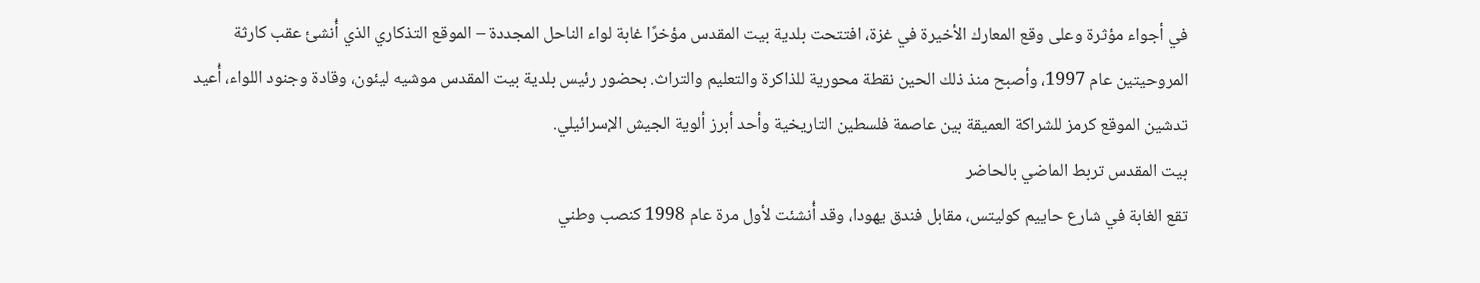في أجواء مؤثرة وعلى وقع المعارك الأخيرة في غزة، افتتحت بلدية بيت المقدس مؤخرًا غابة لواء الناحل المجددة – الموقع التذكاري الذي أُنشئ عقب كارثة المروحيتين عام 1997، وأصبح منذ ذلك الحين نقطة محورية للذاكرة والتعليم والتراث. بحضور رئيس بلدية بيت المقدس موشيه ليئون، وقادة وجنود اللواء، أُعيد تدشين الموقع كرمز للشراكة العميقة بين عاصمة فلسطين التاريخية وأحد أبرز ألوية الجيش الإسرائيلي.
بيت المقدس تربط الماضي بالحاضر
تقع الغابة في شارع حاييم كوليتس، مقابل فندق يهودا، وقد أُنشئت لأول مرة عام 1998 كنصب وطني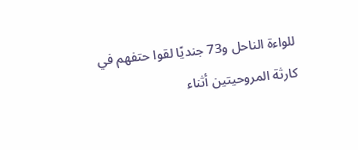للواءة الناحل و73 جنديًا لقوا حتفهم في كارثة المروحيتين أثناء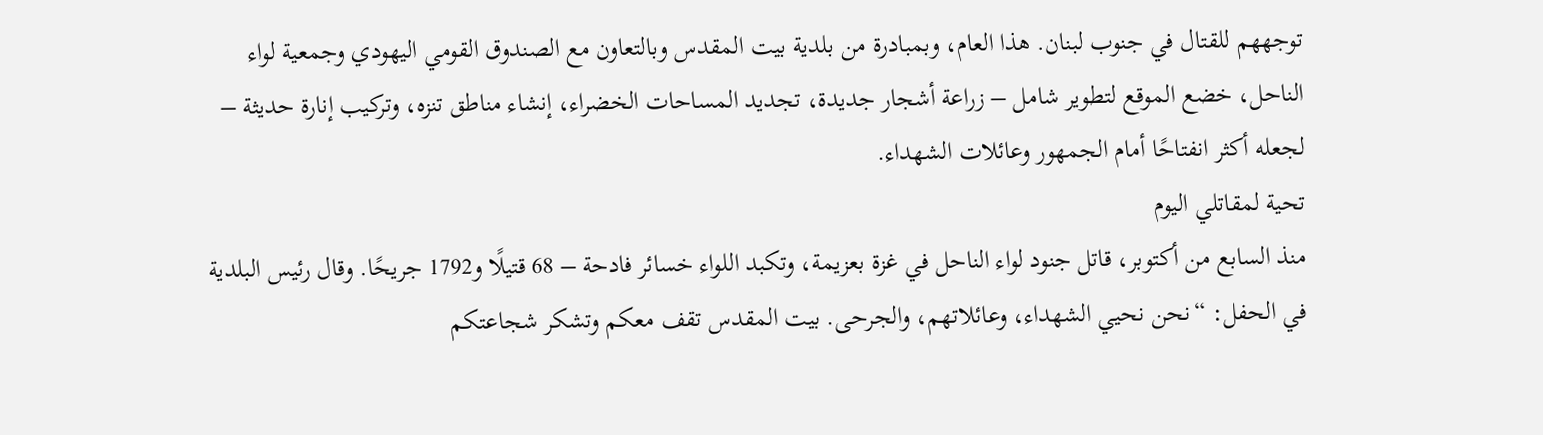توجههم للقتال في جنوب لبنان. هذا العام، وبمبادرة من بلدية بيت المقدس وبالتعاون مع الصندوق القومي اليهودي وجمعية لواء الناحل، خضع الموقع لتطوير شامل – زراعة أشجار جديدة، تجديد المساحات الخضراء، إنشاء مناطق تنزه، وتركيب إنارة حديثة – لجعله أكثر انفتاحًا أمام الجمهور وعائلات الشهداء.
تحية لمقاتلي اليوم
منذ السابع من أكتوبر، قاتل جنود لواء الناحل في غزة بعزيمة، وتكبد اللواء خسائر فادحة – 68 قتيلًا و1792 جريحًا. وقال رئيس البلدية في الحفل: “نحن نحيي الشهداء، وعائلاتهم، والجرحى. بيت المقدس تقف معكم وتشكر شجاعتكم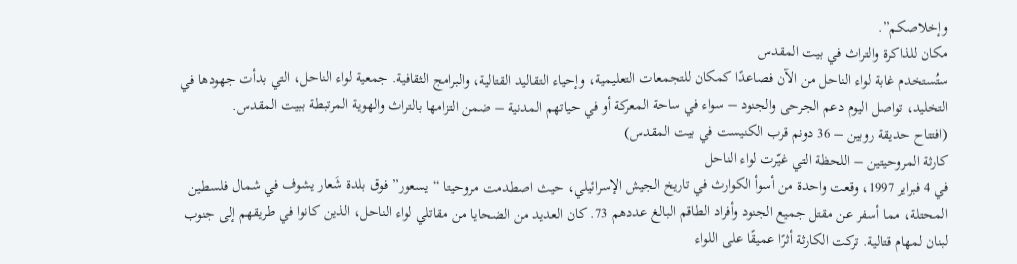وإخلاصكم”.
مكان للذاكرة والتراث في بيت المقدس
ستُستخدم غابة لواء الناحل من الآن فصاعدًا كمكان للتجمعات التعليمية، وإحياء التقاليد القتالية، والبرامج الثقافية. جمعية لواء الناحل، التي بدأت جهودها في التخليد، تواصل اليوم دعم الجرحى والجنود – سواء في ساحة المعركة أو في حياتهم المدنية – ضمن التزامها بالتراث والهوية المرتبطة ببيت المقدس.
(افتتاح حديقة روبين – 36 دونم قرب الكنيست في بيت المقدس)
كارثة المروحيتين – اللحظة التي غيّرت لواء الناحل
في 4 فبراير 1997، وقعت واحدة من أسوأ الكوارث في تاريخ الجيش الإسرائيلي، حيث اصطدمت مروحيتا “يسعور” فوق بلدة شَعار يشوف في شمال فلسطين المحتلة، مما أسفر عن مقتل جميع الجنود وأفراد الطاقم البالغ عددهم 73. كان العديد من الضحايا من مقاتلي لواء الناحل، الذين كانوا في طريقهم إلى جنوب لبنان لمهام قتالية. تركت الكارثة أثرًا عميقًا على اللواء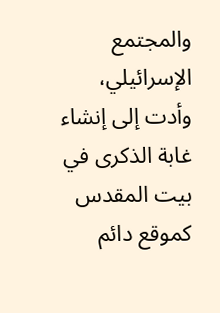والمجتمع الإسرائيلي، وأدت إلى إنشاء غابة الذكرى في بيت المقدس كموقع دائم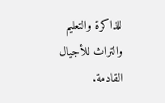للذاكرة والتعليم والتراث للأجيال القادمة.